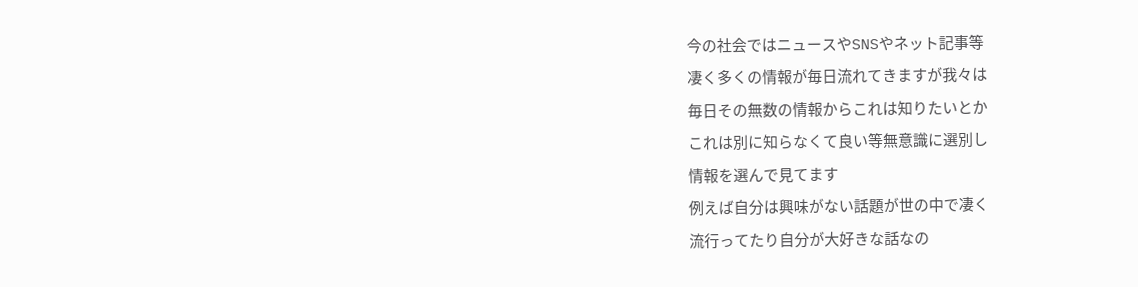今の社会ではニュースやSNSやネット記事等
凄く多くの情報が毎日流れてきますが我々は
毎日その無数の情報からこれは知りたいとか
これは別に知らなくて良い等無意識に選別し
情報を選んで見てます
例えば自分は興味がない話題が世の中で凄く
流行ってたり自分が大好きな話なの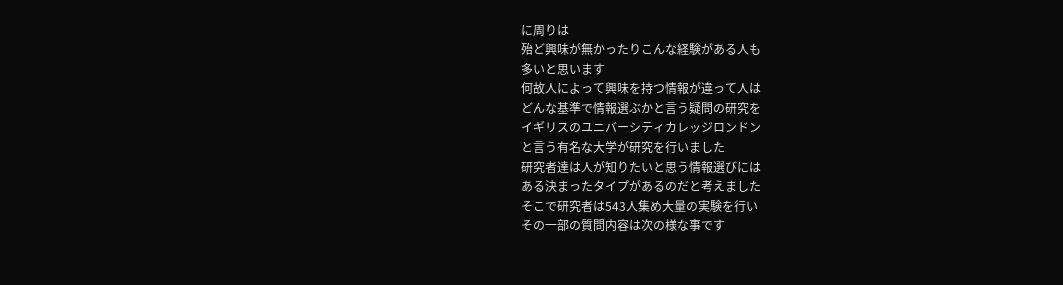に周りは
殆ど興味が無かったりこんな経験がある人も
多いと思います
何故人によって興味を持つ情報が違って人は
どんな基準で情報選ぶかと言う疑問の研究を
イギリスのユニバーシティカレッジロンドン
と言う有名な大学が研究を行いました
研究者達は人が知りたいと思う情報選びには
ある決まったタイプがあるのだと考えました
そこで研究者は543人集め大量の実験を行い
その一部の質問内容は次の様な事です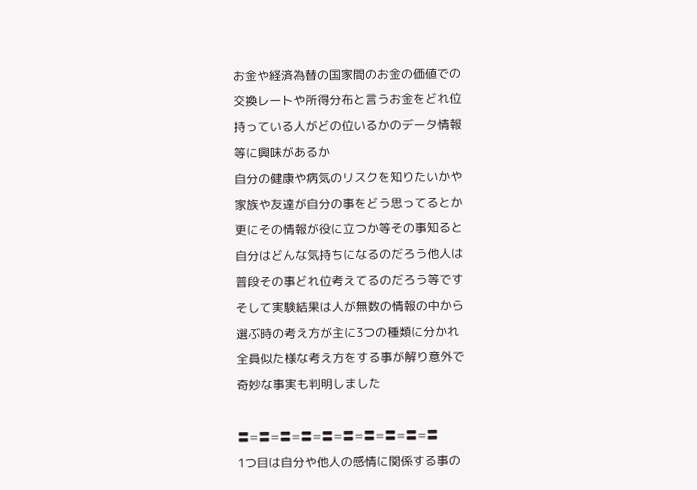お金や経済為替の国家間のお金の価値での
交換レートや所得分布と言うお金をどれ位
持っている人がどの位いるかのデータ情報
等に興味があるか
自分の健康や病気のリスクを知りたいかや
家族や友達が自分の事をどう思ってるとか
更にその情報が役に立つか等その事知ると
自分はどんな気持ちになるのだろう他人は
普段その事どれ位考えてるのだろう等です
そして実験結果は人が無数の情報の中から
選ぶ時の考え方が主に3つの種類に分かれ
全員似た様な考え方をする事が解り意外で
奇妙な事実も判明しました

〓=〓=〓=〓=〓=〓=〓=〓=〓=〓
1つ目は自分や他人の感情に関係する事の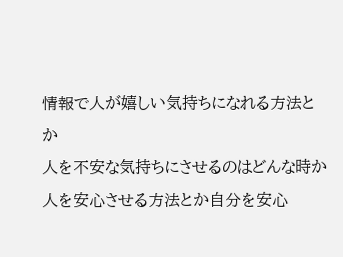情報で人が嬉しい気持ちになれる方法とか
人を不安な気持ちにさせるのはどんな時か
人を安心させる方法とか自分を安心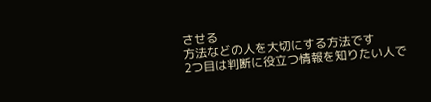させる
方法などの人を大切にする方法です
2つ目は判断に役立つ情報を知りたい人で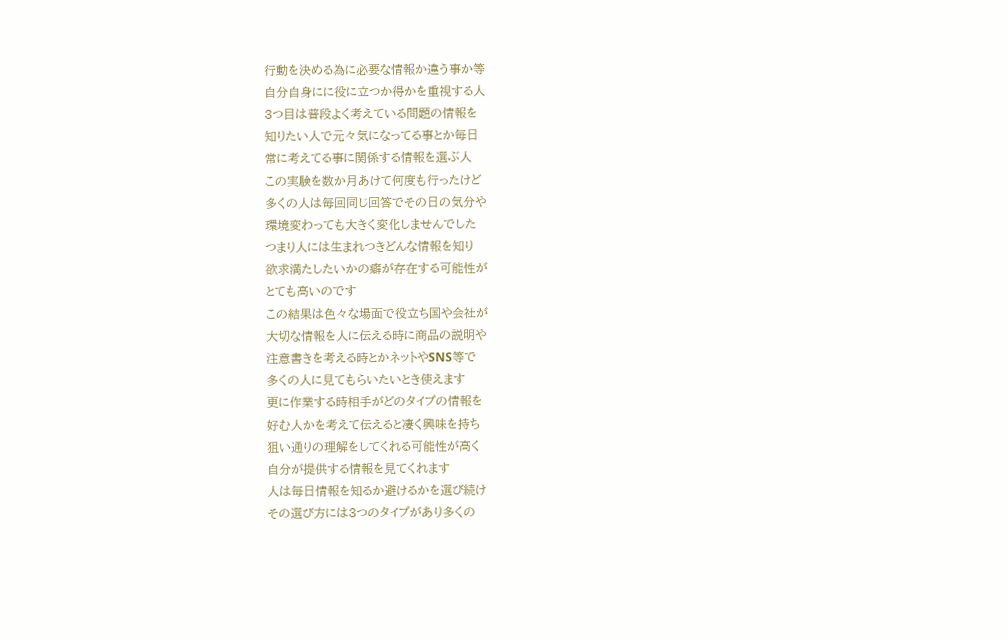行動を決める為に必要な情報か違う事か等
自分自身にに役に立つか得かを重視する人
3つ目は普段よく考えている問題の情報を
知りたい人で元々気になってる事とか毎日
常に考えてる事に関係する情報を選ぶ人
この実験を数か月あけて何度も行ったけど
多くの人は毎回同じ回答でその日の気分や
環境変わっても大きく変化しませんでした
つまり人には生まれつきどんな情報を知り
欲求満たしたいかの癖が存在する可能性が
とても高いのです
この結果は色々な場面で役立ち国や会社が
大切な情報を人に伝える時に商品の説明や
注意書きを考える時とかネットやSNS等で
多くの人に見てもらいたいとき使えます
更に作業する時相手がどのタイプの情報を
好む人かを考えて伝えると凄く興味を持ち
狙い通りの理解をしてくれる可能性が高く
自分が提供する情報を見てくれます
人は毎日情報を知るか避けるかを選び続け
その選び方には3つのタイプがあり多くの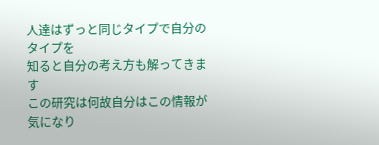人達はずっと同じタイプで自分のタイプを
知ると自分の考え方も解ってきます
この研究は何故自分はこの情報が気になり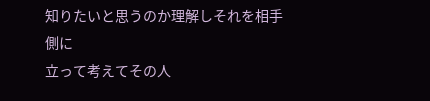知りたいと思うのか理解しそれを相手側に
立って考えてその人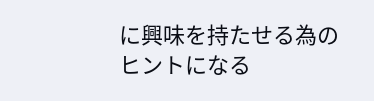に興味を持たせる為の
ヒントになる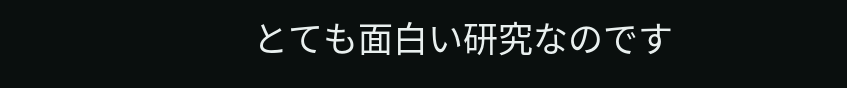とても面白い研究なのです